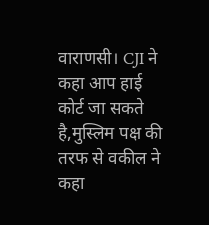वाराणसी। CJI ने कहा आप हाई कोर्ट जा सकते है,मुस्लिम पक्ष की तरफ से वकील ने कहा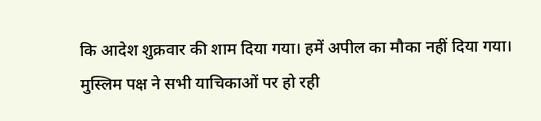कि आदेश शुक्रवार की शाम दिया गया। हमें अपील का मौका नहीं दिया गया। मुस्लिम पक्ष ने सभी याचिकाओं पर हो रही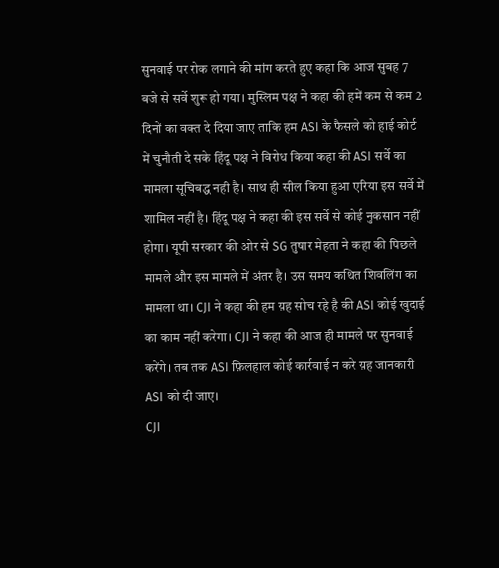सुनवाई पर रोक लगाने की मांग करते हुए कहा कि आज सुबह 7 बजे से सर्वे शुरू हो गया। मुस्लिम पक्ष ने कहा की हमें कम से कम 2 दिनों का वक्त दे दिया जाए ताकि हम ASI के फैसले को हाई कोर्ट में चुनौती दे सके हिंदू पक्ष ने विरोध किया कहा की ASI सर्वे का मामला सूचिबद्ध नही है। साथ ही सील किया हुआ एरिया इस सर्वे में शामिल नहीं है। हिंदू पक्ष ने कहा की इस सर्वे से कोई नुकसान नहीं होगा। यूपी सरकार की ओर से SG तुषार मेहता ने कहा की पिछले मामले और इस मामले में अंतर है। उस समय कथित शिवलिंग का मामला था। CJI ने कहा की हम य़ह सोच रहे है की ASI कोई खुदाई का काम नहीं करेगा। CJI ने कहा की आज ही मामले पर सुनवाई करेंगे। तब तक ASI फ़िलहाल कोई कार्रवाई न करे य़ह जानकारी ASI को दी जाए।
CJI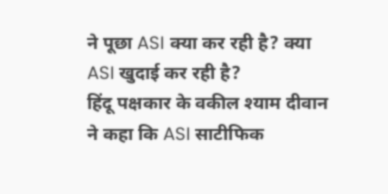ने पूछा ASI क्या कर रही है? क्या ASI खुदाई कर रही है?
हिंदू पक्षकार के वकील श्याम दीवान ने कहा कि ASI साटीफिक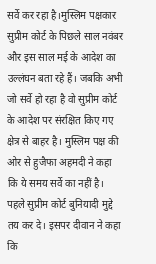सर्वे कर रहा है।मुस्लिम पक्षकार सुप्रीम कोर्ट के पिछले साल नवंबर और इस साल मई के आदेश का उल्लंघन बता रहे हैं। जबकि अभी जो सर्वे हो रहा है वो सुप्रीम कोर्ट के आदेश पर संरक्षित किए गए क्षेत्र से बाहर है। मुस्लिम पक्ष की ओर से हुजैफा अहमदी ने कहा कि ये समय सर्वे का नहीं है। पहले सुप्रीम कोर्ट बुनियादी मुद्दे तय कर दे। इसपर दीवान ने कहा कि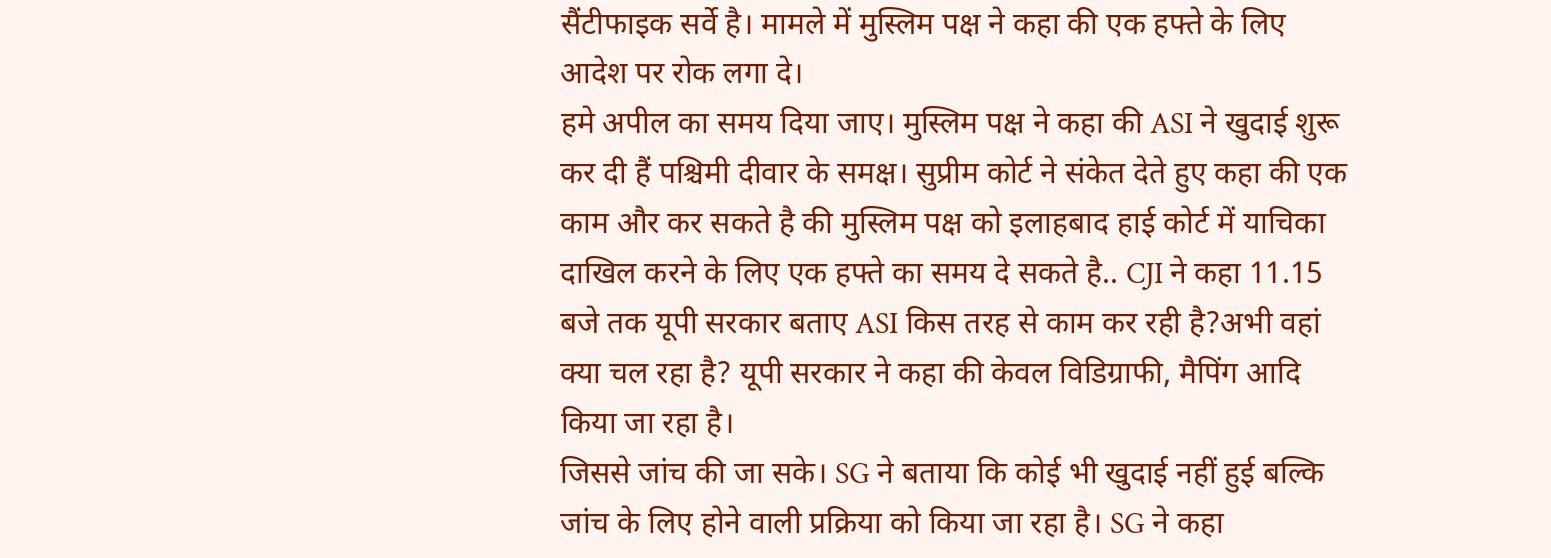सैंटीफाइक सर्वे है। मामले में मुस्लिम पक्ष ने कहा की एक हफ्ते के लिए आदेश पर रोक लगा दे।
हमे अपील का समय दिया जाए। मुस्लिम पक्ष ने कहा की ASI ने खुदाई शुरू कर दी हैं पश्चिमी दीवार के समक्ष। सुप्रीम कोर्ट ने संकेत देते हुए कहा की एक काम और कर सकते है की मुस्लिम पक्ष को इलाहबाद हाई कोर्ट में याचिका दाखिल करने के लिए एक हफ्ते का समय दे सकते है.. CJI ने कहा 11.15 बजे तक यूपी सरकार बताए ASI किस तरह से काम कर रही है?अभी वहां क्या चल रहा है? यूपी सरकार ने कहा की केवल विडिग्राफी, मैपिंग आदि किया जा रहा है।
जिससे जांच की जा सके। SG ने बताया कि कोई भी खुदाई नहीं हुई बल्कि जांच के लिए होने वाली प्रक्रिया को किया जा रहा है। SG ने कहा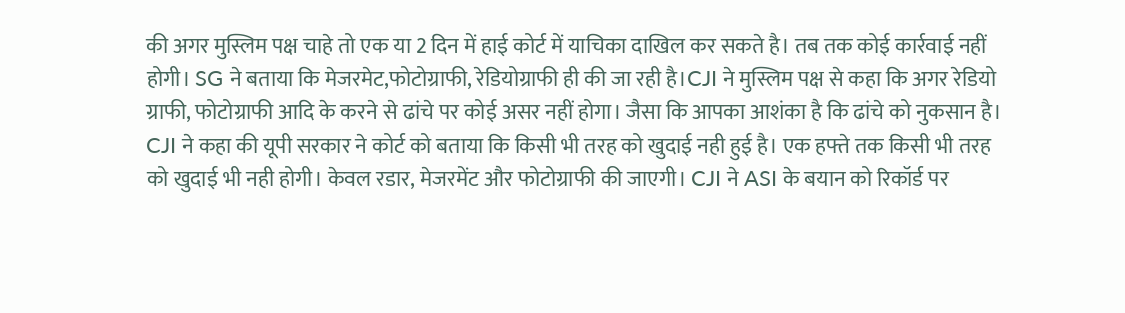की अगर मुस्लिम पक्ष चाहे तो एक या 2 दिन में हाई कोर्ट में याचिका दाखिल कर सकते है। तब तक कोई कार्रवाई नहीं होगी। SG ने बताया कि मेजरमेट,फोटोग्राफी, रेडियोग्राफी ही की जा रही है।CJI ने मुस्लिम पक्ष से कहा कि अगर रेडियो ग्राफी, फोटोग्राफी आदि के करने से ढांचे पर कोई असर नहीं होगा। जैसा कि आपका आशंका है कि ढांचे को नुकसान है।
CJI ने कहा की यूपी सरकार ने कोर्ट को बताया कि किसी भी तरह को खुदाई नही हुई है। एक हफ्ते तक किसी भी तरह को खुदाई भी नही होगी। केवल रडार, मेजरमेंट और फोटोग्राफी की जाएगी। CJI ने ASI के बयान को रिकॉर्ड पर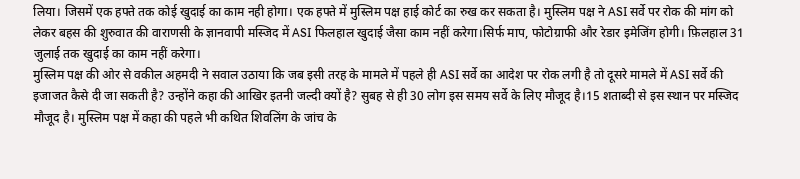लिया। जिसमें एक हफ्ते तक कोई खुदाई का काम नही होगा। एक हफ्ते में मुस्लिम पक्ष हाई कोर्ट का रुख कर सकता है। मुस्लिम पक्ष ने ASI सर्वे पर रोक की मांग को लेकर बहस की शुरुवात की वाराणसी के ज्ञानवापी मस्जिद में ASI फिलहाल खुदाई जैसा काम नहीं करेगा।सिर्फ माप, फोटोग्राफी और रेडार इमेजिंग होगी। फ़िलहाल 31 जुलाई तक खुदाई का काम नहीं करेगा।
मुस्लिम पक्ष की ओर से वकील अहमदी ने सवाल उठाया कि जब इसी तरह के मामले में पहले ही ASI सर्वे का आदेश पर रोक लगी है तो दूसरे मामले में ASI सर्वे की इजाजत कैसे दी जा सकती है? उन्होंने कहा की आखिर इतनी जल्दी क्यों है? सुबह से ही 30 लोग इस समय सर्वे के लिए मौजूद है।15 शताब्दी से इस स्थान पर मस्जिद मौजूद है। मुस्लिम पक्ष में कहा की पहले भी कथित शिवलिंग के जांच के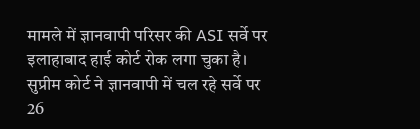मामले में ज्ञानवापी परिसर की ASI सर्वे पर इलाहाबाद हाई कोर्ट रोक लगा चुका है। सुप्रीम कोर्ट ने ज्ञानवापी में चल रहे सर्वे पर 26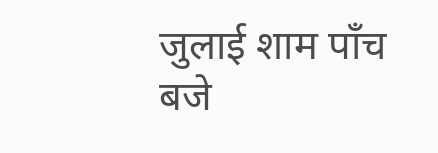जुलाई शाम पाँच बजे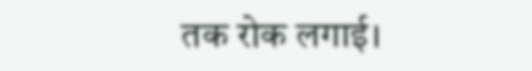तक रोक लगाई।